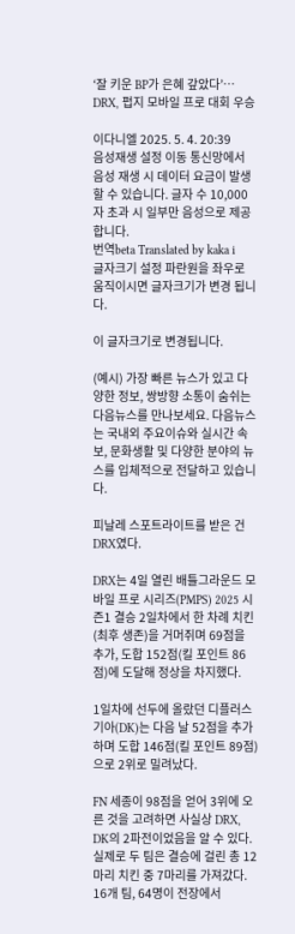‘잘 키운 BP가 은혜 갚았다’… DRX, 펍지 모바일 프로 대회 우승

이다니엘 2025. 5. 4. 20:39
음성재생 설정 이동 통신망에서 음성 재생 시 데이터 요금이 발생할 수 있습니다. 글자 수 10,000자 초과 시 일부만 음성으로 제공합니다.
번역beta Translated by kaka i
글자크기 설정 파란원을 좌우로 움직이시면 글자크기가 변경 됩니다.

이 글자크기로 변경됩니다.

(예시) 가장 빠른 뉴스가 있고 다양한 정보, 쌍방향 소통이 숨쉬는 다음뉴스를 만나보세요. 다음뉴스는 국내외 주요이슈와 실시간 속보, 문화생활 및 다양한 분야의 뉴스를 입체적으로 전달하고 있습니다.

피날레 스포트라이트를 받은 건 DRX였다.

DRX는 4일 열린 배틀그라운드 모바일 프로 시리즈(PMPS) 2025 시즌1 결승 2일차에서 한 차례 치킨(최후 생존)을 거머쥐며 69점을 추가, 도합 152점(킬 포인트 86점)에 도달해 정상을 차지했다.

1일차에 선두에 올랐던 디플러스 기아(DK)는 다음 날 52점을 추가하며 도합 146점(킬 포인트 89점)으로 2위로 밀려났다.

FN 세종이 98점을 얻어 3위에 오른 것을 고려하면 사실상 DRX, DK의 2파전이었음을 알 수 있다. 실제로 두 팀은 결승에 걸린 총 12마리 치킨 중 7마리를 가져갔다. 16개 팀, 64명이 전장에서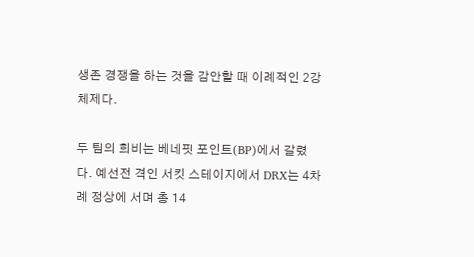생존 경쟁을 하는 것을 감안할 때 이례적인 2강 체제다.

두 팀의 희비는 베네핏 포인트(BP)에서 갈렸다. 예선전 격인 서킷 스테이지에서 DRX는 4차례 정상에 서며 총 14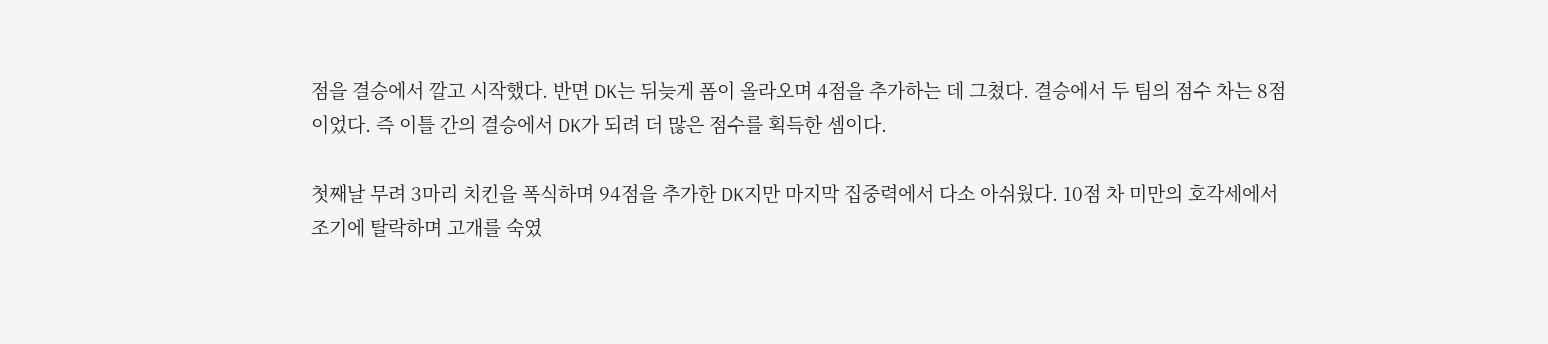점을 결승에서 깔고 시작했다. 반면 DK는 뒤늦게 폼이 올라오며 4점을 추가하는 데 그쳤다. 결승에서 두 팀의 점수 차는 8점이었다. 즉 이틀 간의 결승에서 DK가 되려 더 많은 점수를 획득한 셈이다.

첫째날 무려 3마리 치킨을 폭식하며 94점을 추가한 DK지만 마지막 집중력에서 다소 아쉬웠다. 10점 차 미만의 호각세에서 조기에 탈락하며 고개를 숙였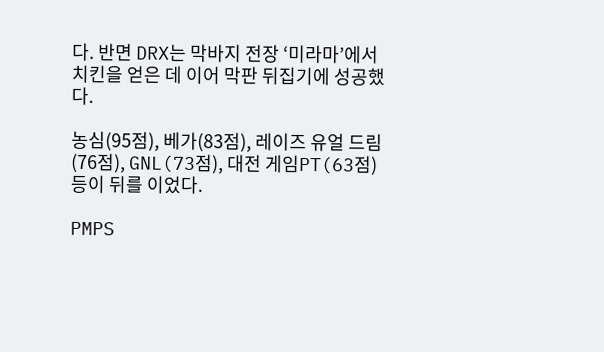다. 반면 DRX는 막바지 전장 ‘미라마’에서 치킨을 얻은 데 이어 막판 뒤집기에 성공했다.

농심(95점), 베가(83점), 레이즈 유얼 드림(76점), GNL(73점), 대전 게임PT(63점) 등이 뒤를 이었다.

PMPS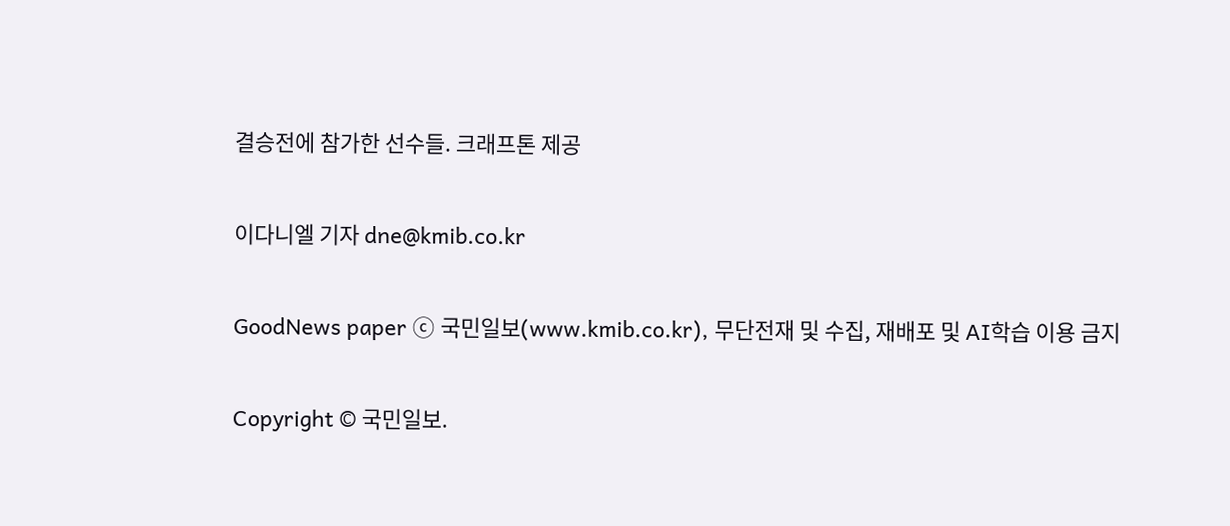결승전에 참가한 선수들. 크래프톤 제공

이다니엘 기자 dne@kmib.co.kr

GoodNews paper ⓒ 국민일보(www.kmib.co.kr), 무단전재 및 수집, 재배포 및 AI학습 이용 금지

Copyright © 국민일보.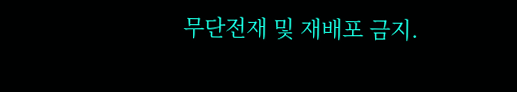무단전재 및 재배포 금지.